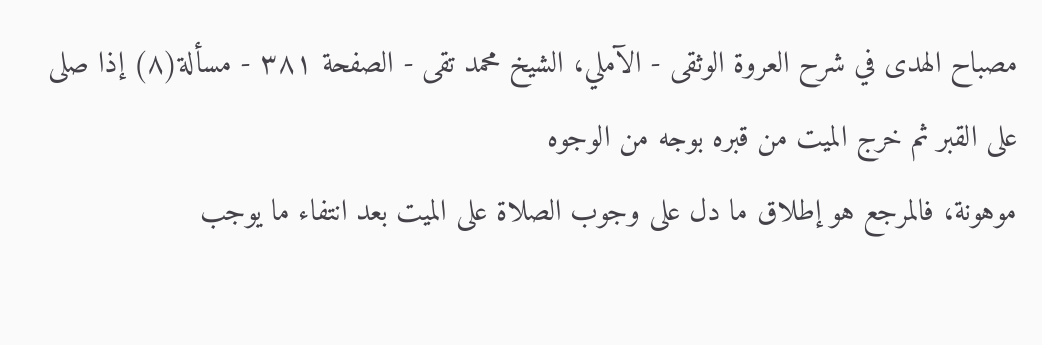مصباح الهدى في شرح العروة الوثقى - الآملي، الشيخ محمد تقى - الصفحة ٣٨١ - مسألة(٨) إذا صلى على القبر ثم خرج الميت من قبره بوجه من الوجوه
موهونة، فالمرجع هو إطلاق ما دل على وجوب الصلاة على الميت بعد انتفاء ما يوجب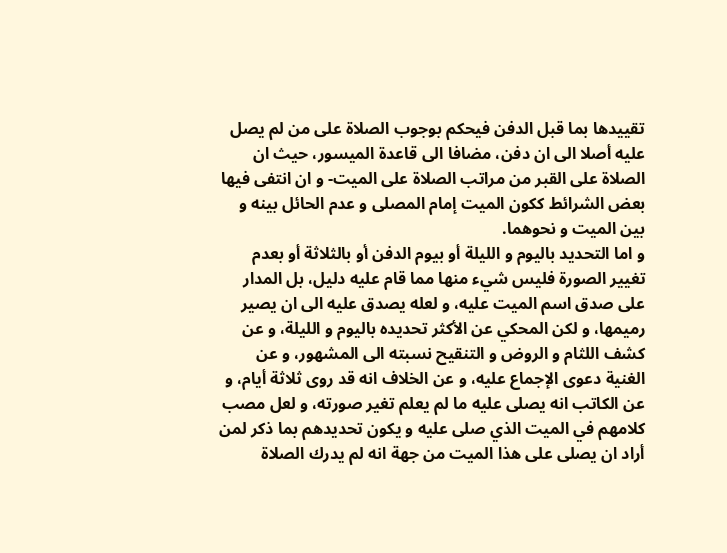تقييدها بما قبل الدفن فيحكم بوجوب الصلاة على من لم يصل عليه أصلا الى ان دفن، مضافا الى قاعدة الميسور، حيث ان الصلاة على القبر من مراتب الصلاة على الميت- و ان انتفى فيها بعض الشرائط ككون الميت إمام المصلى و عدم الحائل بينه و بين الميت و نحوهما.
و اما التحديد باليوم و الليلة أو بيوم الدفن أو بالثلاثة أو بعدم تغيير الصورة فليس شيء منها مما قام عليه دليل، بل المدار على صدق اسم الميت عليه، و لعله يصدق عليه الى ان يصير رميمها، و لكن المحكي عن الأكثر تحديده باليوم و الليلة، و عن كشف اللثام و الروض و التنقيح نسبته الى المشهور، و عن الغنية دعوى الإجماع عليه، و عن الخلاف انه قد روى ثلاثة أيام، و عن الكاتب انه يصلى عليه ما لم يعلم تغير صورته، و لعل مصب كلامهم في الميت الذي صلى عليه و يكون تحديدهم بما ذكر لمن أراد ان يصلى على هذا الميت من جهة انه لم يدرك الصلاة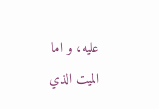عليه، و اما الميت الذي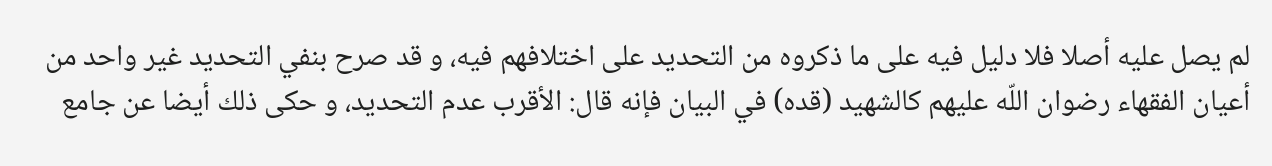لم يصل عليه أصلا فلا دليل فيه على ما ذكروه من التحديد على اختلافهم فيه، و قد صرح بنفي التحديد غير واحد من أعيان الفقهاء رضوان اللّه عليهم كالشهيد (قده) في البيان فإنه قال: الأقرب عدم التحديد، و حكى ذلك أيضا عن جامع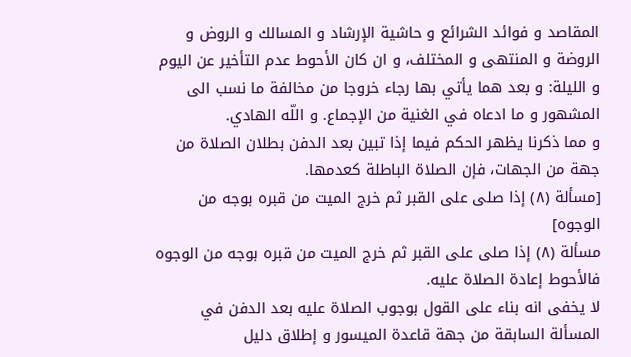المقاصد و فوائد الشرائع و حاشية الإرشاد و المسالك و الروض و الروضة و المنتهى و المختلف، و ان كان الأحوط عدم التأخير عن اليوم و الليلة: و بعد هما يأتي بها رجاء خروجا من مخالفة ما نسب الى المشهور و ما ادعاه في الغنية من الإجماع. و اللّه الهادي.
و مما ذكرنا يظهر الحكم فيما إذا تبين بعد الدفن بطلان الصلاة من جهة من الجهات، فإن الصلاة الباطلة كعدمها.
[مسألة (٨) إذا صلى على القبر ثم خرج الميت من قبره بوجه من الوجوه]
مسألة (٨) إذا صلى على القبر ثم خرج الميت من قبره بوجه من الوجوه فالأحوط إعادة الصلاة عليه.
لا يخفى انه بناء على القول بوجوب الصلاة عليه بعد الدفن في المسألة السابقة من جهة قاعدة الميسور و إطلاق دليل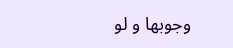وجوبها و لو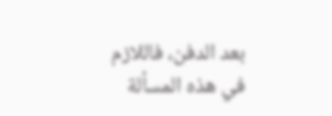بعد الدفن، فاللازم في هذه المسألة